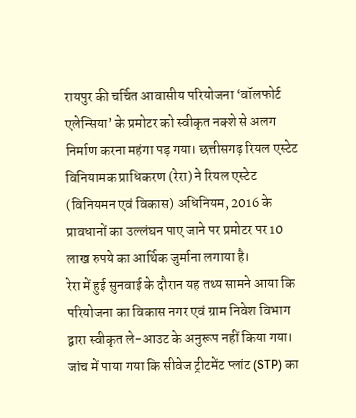रायपुर की चर्चित आवासीय परियोजना ‘वॉलफोर्ट एलेन्सिया’ के प्रमोटर को स्वीकृत नक्शे से अलग निर्माण करना महंगा पड़ गया। छत्तीसगढ़ रियल एस्टेट विनियामक प्राधिकरण (रेरा) ने रियल एस्टेट (विनियमन एवं विकास) अधिनियम, 2016 के प्रावधानों का उल्लंघन पाए जाने पर प्रमोटर पर 10 लाख रुपये का आर्थिक जुर्माना लगाया है।
रेरा में हुई सुनवाई के दौरान यह तथ्य सामने आया कि परियोजना का विकास नगर एवं ग्राम निवेश विभाग द्वारा स्वीकृत ले-आउट के अनुरूप नहीं किया गया। जांच में पाया गया कि सीवेज ट्रीटमेंट प्लांट (STP) का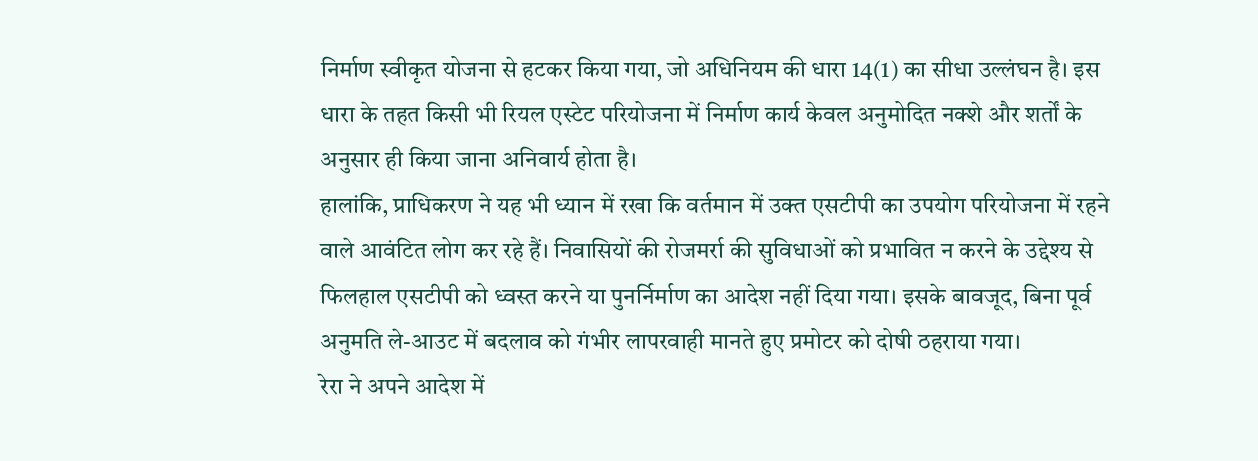निर्माण स्वीकृत योजना से हटकर किया गया, जो अधिनियम की धारा 14(1) का सीधा उल्लंघन है। इस धारा के तहत किसी भी रियल एस्टेट परियोजना में निर्माण कार्य केवल अनुमोदित नक्शे और शर्तों के अनुसार ही किया जाना अनिवार्य होता है।
हालांकि, प्राधिकरण ने यह भी ध्यान में रखा कि वर्तमान में उक्त एसटीपी का उपयोग परियोजना में रहने वाले आवंटित लोग कर रहे हैं। निवासियों की रोजमर्रा की सुविधाओं को प्रभावित न करने के उद्देश्य से फिलहाल एसटीपी को ध्वस्त करने या पुनर्निर्माण का आदेश नहीं दिया गया। इसके बावजूद, बिना पूर्व अनुमति ले-आउट में बदलाव को गंभीर लापरवाही मानते हुए प्रमोटर को दोषी ठहराया गया।
रेरा ने अपने आदेश में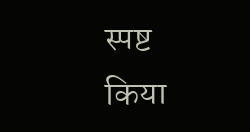स्पष्ट किया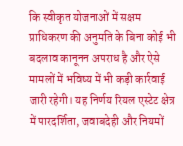कि स्वीकृत योजनाओं में सक्षम प्राधिकरण की अनुमति के बिना कोई भी बदलाव कानूनन अपराध है और ऐसे मामलों में भविष्य में भी कड़ी कार्रवाई जारी रहेगी। यह निर्णय रियल एस्टेट क्षेत्र में पारदर्शिता, जवाबदेही और नियमों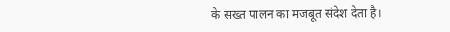के सख्त पालन का मजबूत संदेश देता है।